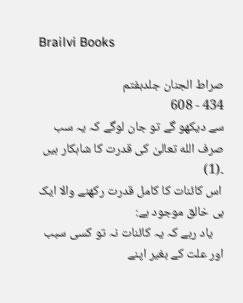Brailvi Books

صراط الجنان جلدہفتم
434 - 608
سے دیکھو گے تو جان لوگے کہ یہ سب صرف الله تعالیٰ کی قدرت کا شاہکار ہیں ۔(1)
 اس کائنات کا کامل قدرت رکھنے والا ایک ہی خالق موجود ہے:
    یاد رہے کہ یہ کائنات نہ تو کسی سبب اور علت کے بغیر اپنے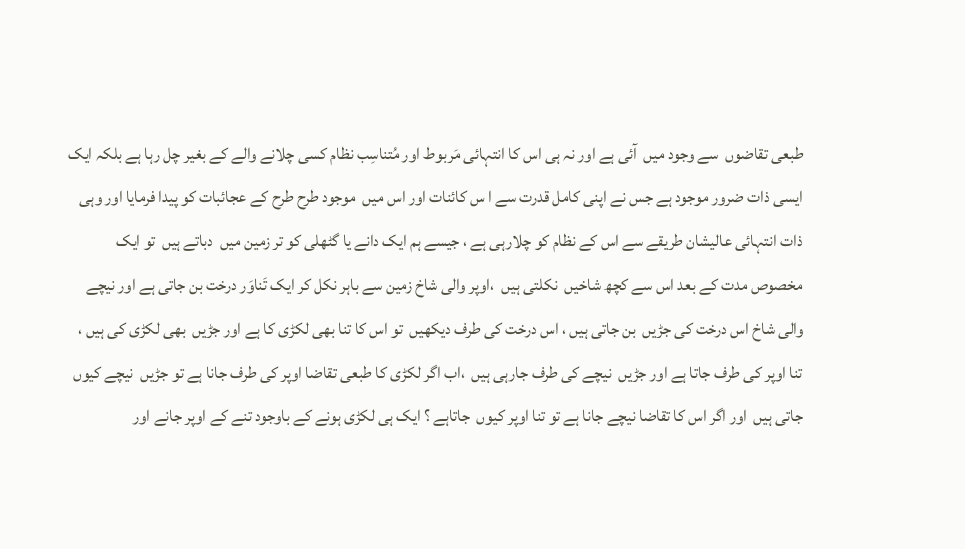طبعی تقاضوں  سے وجود میں  آئی ہے اور نہ ہی اس کا انتہائی مَربوط اور مُتناسِب نظام کسی چلانے والے کے بغیر چل رہا ہے بلکہ ایک ایسی ذات ضرور موجود ہے جس نے اپنی کامل قدرت سے ا س کائنات اور اس میں  موجود طرح طرح کے عجائبات کو پیدا فرمایا اور وہی ذات انتہائی عالیشان طریقے سے اس کے نظام کو چلارہی ہے ، جیسے ہم ایک دانے یا گٹھلی کو تر زمین میں  دباتے ہیں  تو ایک مخصوص مدت کے بعد اس سے کچھ شاخیں  نکلتی ہیں  ،اوپر والی شاخ زمین سے باہر نکل کر ایک تَناوَر درخت بن جاتی ہے اور نیچے والی شاخ اس درخت کی جڑیں  بن جاتی ہیں ، اس درخت کی طرف دیکھیں  تو اس کا تنا بھی لکڑی کا ہے اور جڑیں  بھی لکڑی کی ہیں ، تنا اوپر کی طرف جاتا ہے اور جڑیں  نیچے کی طرف جارہی ہیں  ،اب اگر لکڑی کا طبعی تقاضا اوپر کی طرف جانا ہے تو جڑیں  نیچے کیوں  جاتی ہیں  اور اگر اس کا تقاضا نیچے جانا ہے تو تنا اوپر کیوں  جاتاہے ؟ ایک ہی لکڑی ہونے کے باوجود تنے کے اوپر جانے اور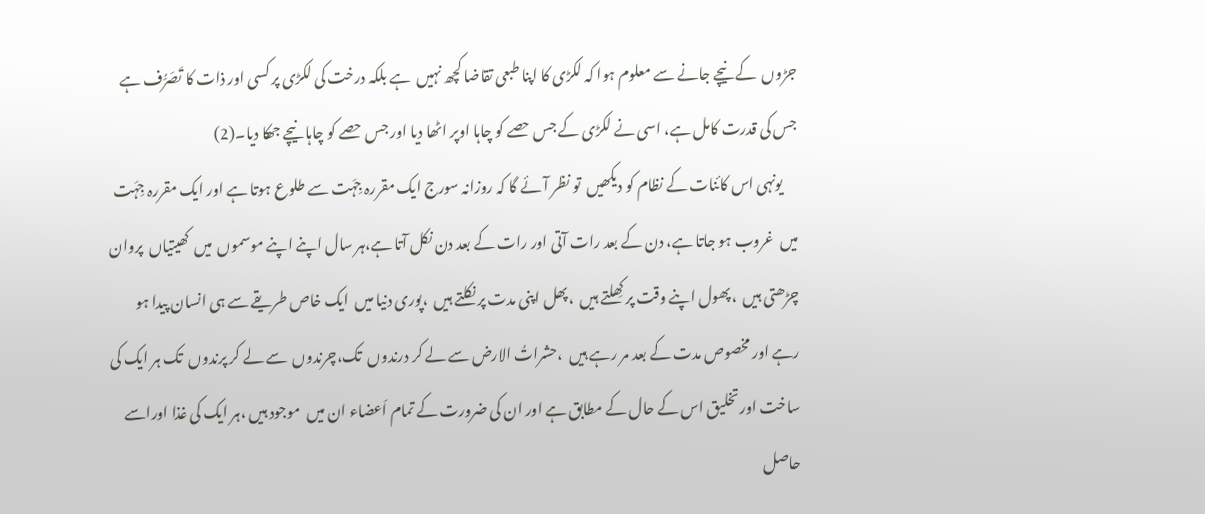جڑوں  کے نیچے جانے سے معلوم ہوا کہ لکڑی کا اپنا طبعی تقاضا کچھ نہیں  ہے بلکہ درخت کی لکڑی پر کسی اور ذات کا تَصَرُّف ہے جس کی قدرت کامل ہے، اسی نے لکڑی کے جس حصے کو چاہا اوپر اٹھا دیا اور جس حصے کو چاہا نیچے جھکا دیا۔(2)
     یونہی اس کائنات کے نظام کو دیکھیں  تو نظر آئے گا کہ روزانہ سورج ایک مقررہ جِہَت سے طلوع ہوتا ہے اور ایک مقررہ جِہَت میں  غروب ہو جاتا ہے، دن کے بعد رات آتی اور رات کے بعد دن نکل آتا ہے،ہر سال اپنے اپنے موسموں  میں  کھیتیاں  پروان چڑھتی ہیں  ،پھول اپنے وقت پر کِھلتے ہیں  ،پھل اپنی مدت پر نکلتے ہیں  ،پوری دنیا میں  ایک خاص طریقے سے ہی انسان پیدا ہو رہے اور مخصوص مدت کے بعد مر رہے ہیں  ،حشراتُ الارض سے لے کر درندوں  تک،چرندوں  سے لے کر پرندوں  تک ہر ایک کی ساخت اور تخلیق اس کے حال کے مطابق ہے اور ان کی ضرورت کے تمام اَعضاء ان میں  موجود ہیں ،ہر ایک کی غذا اوراسے حاصل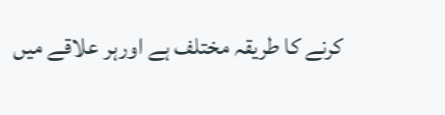کرنے کا طریقہ مختلف ہے اورہر علاقے میں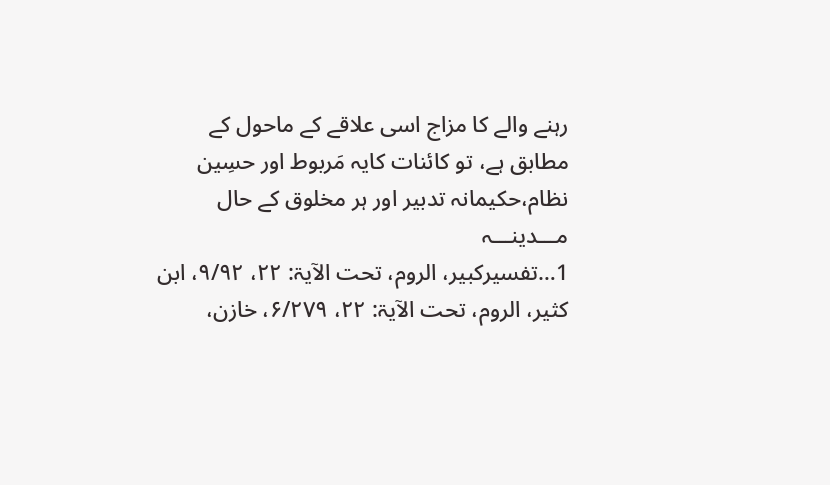رہنے والے کا مزاج اسی علاقے کے ماحول کے مطابق ہے، تو کائنات کایہ مَربوط اور حسِین نظام،حکیمانہ تدبیر اور ہر مخلوق کے حال
مـــدینـــہ
1…تفسیرکبیر، الروم، تحت الآیۃ: ۲۲، ۹/۹۲، ابن کثیر، الروم، تحت الآیۃ: ۲۲، ۶/۲۷۹، خازن،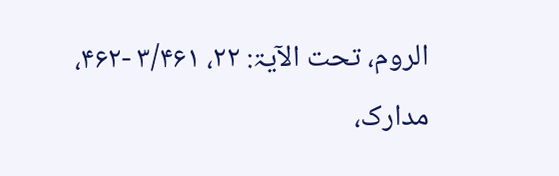الروم، تحت الآیۃ: ۲۲، ۳/۴۶۱ -۴۶۲، مدارک،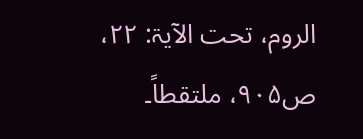الروم، تحت الآیۃ: ۲۲، ص۹۰۵، ملتقطاً۔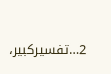2…تفسیرکبیر،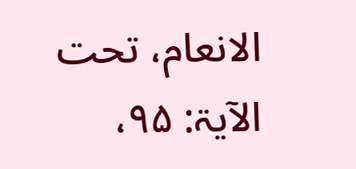الانعام، تحت الآیۃ: ۹۵،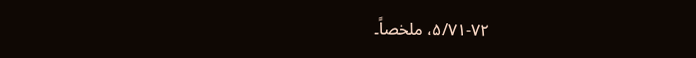۵/۷۱-۷۲، ملخصاً۔